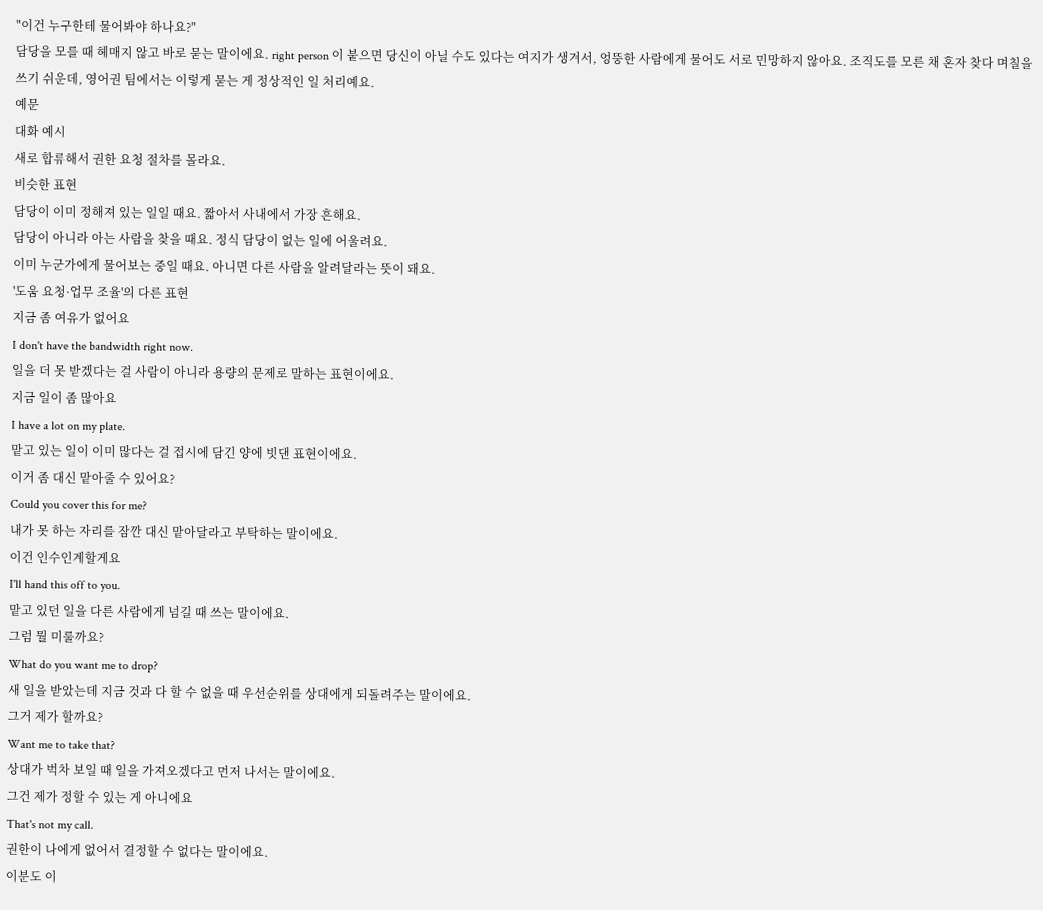"이건 누구한테 물어봐야 하나요?"
담당을 모를 때 헤매지 않고 바로 묻는 말이에요. right person 이 붙으면 당신이 아닐 수도 있다는 여지가 생겨서, 엉뚱한 사람에게 물어도 서로 민망하지 않아요. 조직도를 모른 채 혼자 찾다 며칠을 쓰기 쉬운데, 영어권 팀에서는 이렇게 묻는 게 정상적인 일 처리예요.
예문
대화 예시
새로 합류해서 권한 요청 절차를 몰라요.
비슷한 표현
담당이 이미 정해져 있는 일일 때요. 짧아서 사내에서 가장 흔해요.
담당이 아니라 아는 사람을 찾을 때요. 정식 담당이 없는 일에 어울려요.
이미 누군가에게 물어보는 중일 때요. 아니면 다른 사람을 알려달라는 뜻이 돼요.
'도움 요청·업무 조율'의 다른 표현
지금 좀 여유가 없어요
I don't have the bandwidth right now.
일을 더 못 받겠다는 걸 사람이 아니라 용량의 문제로 말하는 표현이에요.
지금 일이 좀 많아요
I have a lot on my plate.
맡고 있는 일이 이미 많다는 걸 접시에 담긴 양에 빗댄 표현이에요.
이거 좀 대신 맡아줄 수 있어요?
Could you cover this for me?
내가 못 하는 자리를 잠깐 대신 맡아달라고 부탁하는 말이에요.
이건 인수인계할게요
I'll hand this off to you.
맡고 있던 일을 다른 사람에게 넘길 때 쓰는 말이에요.
그럼 뭘 미룰까요?
What do you want me to drop?
새 일을 받았는데 지금 것과 다 할 수 없을 때 우선순위를 상대에게 되돌려주는 말이에요.
그거 제가 할까요?
Want me to take that?
상대가 벅차 보일 때 일을 가져오겠다고 먼저 나서는 말이에요.
그건 제가 정할 수 있는 게 아니에요
That's not my call.
권한이 나에게 없어서 결정할 수 없다는 말이에요.
이분도 이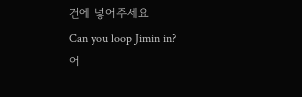건에 넣어주세요
Can you loop Jimin in?
어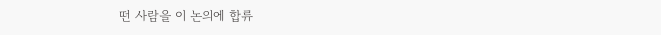떤 사람을 이 논의에 합류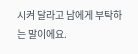시켜 달라고 남에게 부탁하는 말이에요.